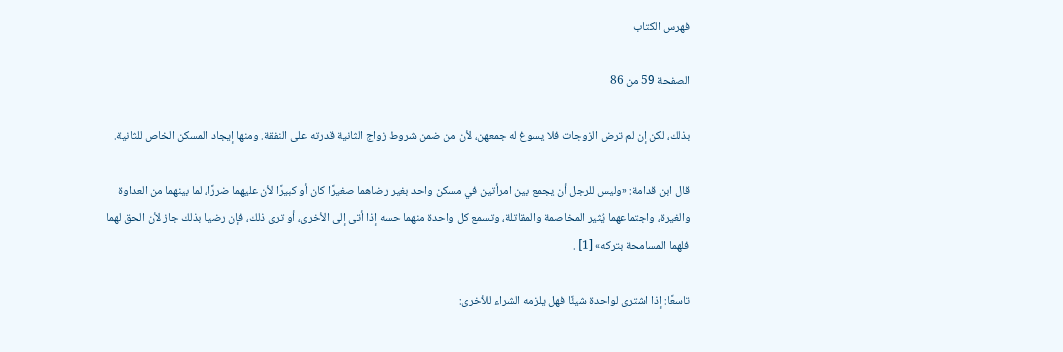فهرس الكتاب

الصفحة 59 من 86

بذلك، لكن إن لم ترض الزوجات فلا يسوغ له جمعهن، لأن من ضمن شروط زواج الثانية قدرته على النفقة. ومنها إيجاد المسكن الخاص للثانية.

قال ابن قدامة: «وليس للرجل أن يجمع بين امرأتين في مسكن واحد بغير رضاهما صغيرًا كان أو كبيرًا لأن عليهما ضررًا، لما بينهما من العداوة والغيرة، واجتماعهما يُثير المخاصمة والمقاتلة، وتسمع كل واحدة منهما حسه إذا أتى إلى الأخرى، أو ترى ذلك، فإن رضيا بذلك جاز لأن الحق لهما فلهما المسامحة بتركه» [1] .

تاسعًا: إذا اشترى لواحدة شيئًا فهل يلزمه الشراء للأخرى: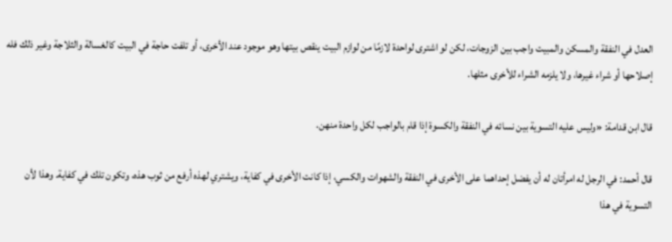العدل في النفقة والمسكن والمبيت واجب بين الزوجات، لكن لو اشترى لواحدة لازمًا من لوازم البيت ينقص بيتها وهو موجود عند الأخرى، أو تلفت حاجة في البيت كالغسالة والثلاجة وغير ذلك فله إصلاحها أو شراء غيرها، ولا يلزمه الشراء للأخرى مثلها.

قال ابن قدامة: «وليس عليه التسوية بين نسائه في النفقة والكسوة إذا قام بالواجب لكل واحدة منهن.

قال أحمد: في الرجل له امرأتان له أن يفضل إحداهما على الأخرى في النفقة والشهوات والكسي، إذا كانت الأخرى في كفاية، ويشتري لهذه أرفع من ثوب هذه، وتكون تلك في كفاية. وهذا لأن التسوية في هذا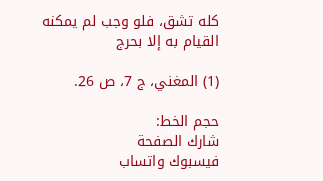كله تشق، فلو وجب لم يمكنه القيام به إلا بحرج

(1) المغني، ج 7، ص 26.

حجم الخط:
شارك الصفحة
فيسبوك واتساب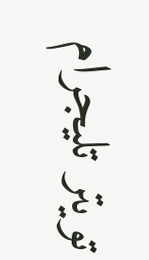تويتر تليجرام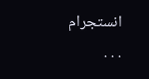انستجرام
. . .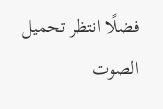فضلًا انتظر تحميل الصوت